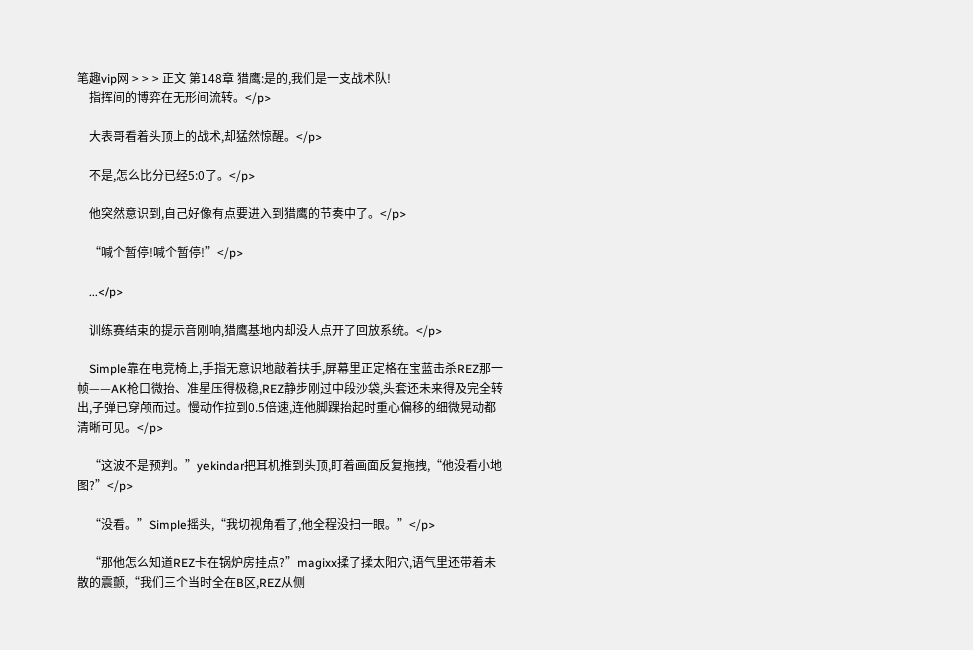笔趣vip网 > > > 正文 第148章 猎鹰:是的,我们是一支战术队!
    指挥间的博弈在无形间流转。</p>

    大表哥看着头顶上的战术,却猛然惊醒。</p>

    不是,怎么比分已经5:0了。</p>

    他突然意识到,自己好像有点要进入到猎鹰的节奏中了。</p>

    “喊个暂停!喊个暂停!”</p>

    ...</p>

    训练赛结束的提示音刚响,猎鹰基地内却没人点开了回放系统。</p>

    Simple靠在电竞椅上,手指无意识地敲着扶手,屏幕里正定格在宝蓝击杀REZ那一帧——AK枪口微抬、准星压得极稳,REZ静步刚过中段沙袋,头套还未来得及完全转出,子弹已穿颅而过。慢动作拉到0.5倍速,连他脚踝抬起时重心偏移的细微晃动都清晰可见。</p>

    “这波不是预判。”yekindar把耳机推到头顶,盯着画面反复拖拽,“他没看小地图?”</p>

    “没看。”Simple摇头,“我切视角看了,他全程没扫一眼。”</p>

    “那他怎么知道REZ卡在锅炉房挂点?”magixx揉了揉太阳穴,语气里还带着未散的震颤,“我们三个当时全在B区,REZ从侧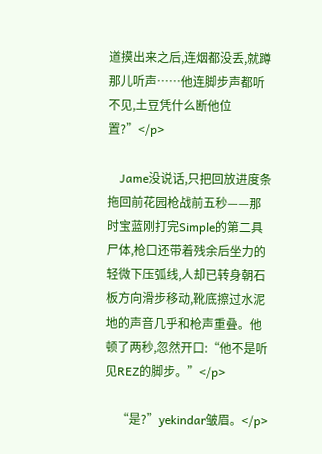道摸出来之后,连烟都没丢,就蹲那儿听声……他连脚步声都听不见,土豆凭什么断他位置?”</p>

    Jame没说话,只把回放进度条拖回前花园枪战前五秒——那时宝蓝刚打完Simple的第二具尸体,枪口还带着残余后坐力的轻微下压弧线,人却已转身朝石板方向滑步移动,靴底擦过水泥地的声音几乎和枪声重叠。他顿了两秒,忽然开口:“他不是听见REZ的脚步。”</p>

    “是?”yekindar皱眉。</p>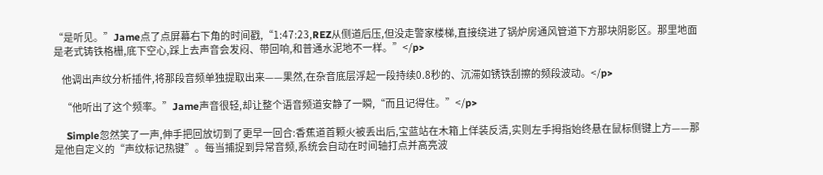“是听见。”Jame点了点屏幕右下角的时间戳,“1:47:23,REZ从侧道后压,但没走警家楼梯,直接绕进了锅炉房通风管道下方那块阴影区。那里地面是老式铸铁格栅,底下空心,踩上去声音会发闷、带回响,和普通水泥地不一样。”</p>

    他调出声纹分析插件,将那段音频单独提取出来——果然,在杂音底层浮起一段持续0.8秒的、沉滞如锈铁刮擦的频段波动。</p>

    “他听出了这个频率。”Jame声音很轻,却让整个语音频道安静了一瞬,“而且记得住。”</p>

    Simple忽然笑了一声,伸手把回放切到了更早一回合:香蕉道首颗火被丢出后,宝蓝站在木箱上佯装反清,实则左手拇指始终悬在鼠标侧键上方——那是他自定义的“声纹标记热键”。每当捕捉到异常音频,系统会自动在时间轴打点并高亮波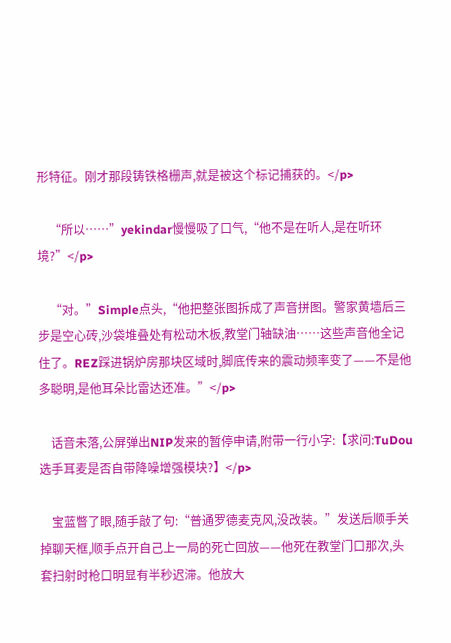形特征。刚才那段铸铁格栅声,就是被这个标记捕获的。</p>

    “所以……”yekindar慢慢吸了口气,“他不是在听人,是在听环境?”</p>

    “对。”Simple点头,“他把整张图拆成了声音拼图。警家黄墙后三步是空心砖,沙袋堆叠处有松动木板,教堂门轴缺油……这些声音他全记住了。REZ踩进锅炉房那块区域时,脚底传来的震动频率变了——不是他多聪明,是他耳朵比雷达还准。”</p>

    话音未落,公屏弹出NIP发来的暂停申请,附带一行小字:【求问:TuDou选手耳麦是否自带降噪增强模块?】</p>

    宝蓝瞥了眼,随手敲了句:“普通罗德麦克风,没改装。”发送后顺手关掉聊天框,顺手点开自己上一局的死亡回放——他死在教堂门口那次,头套扫射时枪口明显有半秒迟滞。他放大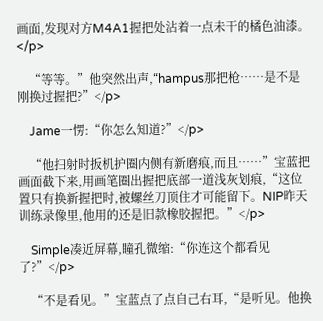画面,发现对方M4A1握把处沾着一点未干的橘色油漆。</p>

    “等等。”他突然出声,“hampus那把枪……是不是刚换过握把?”</p>

    Jame一愣:“你怎么知道?”</p>

    “他扫射时扳机护圈内侧有新磨痕,而且……”宝蓝把画面截下来,用画笔圈出握把底部一道浅灰划痕,“这位置只有换新握把时,被螺丝刀顶住才可能留下。NIP昨天训练录像里,他用的还是旧款橡胶握把。”</p>

    Simple凑近屏幕,瞳孔微缩:“你连这个都看见了?”</p>

    “不是看见。”宝蓝点了点自己右耳,“是听见。他换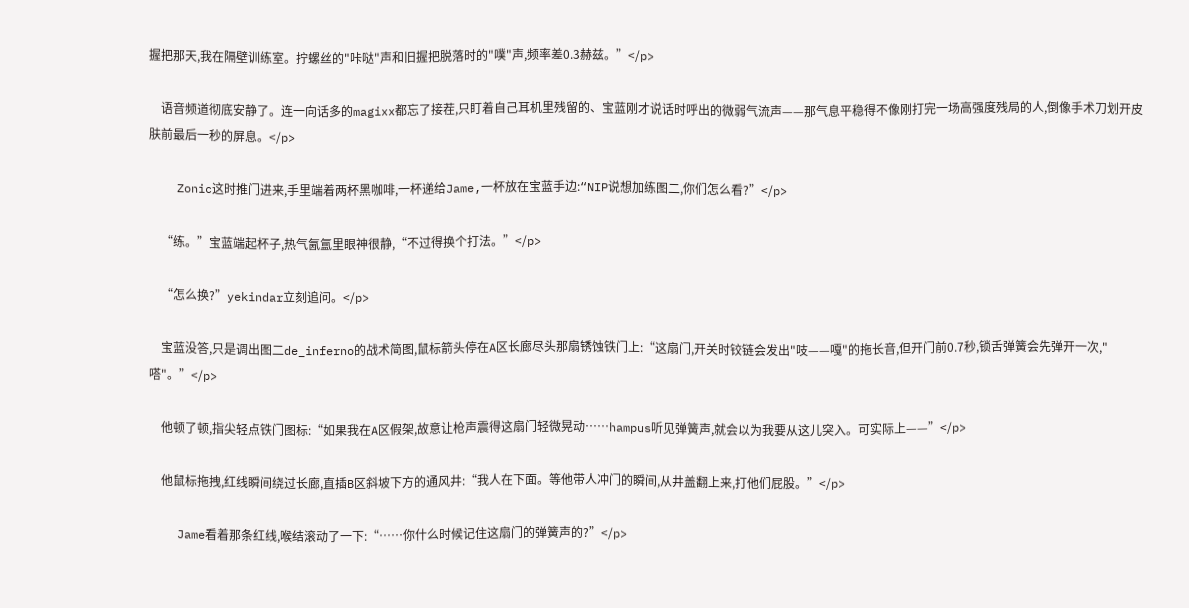握把那天,我在隔壁训练室。拧螺丝的"咔哒"声和旧握把脱落时的"噗"声,频率差0.3赫兹。”</p>

    语音频道彻底安静了。连一向话多的magixx都忘了接茬,只盯着自己耳机里残留的、宝蓝刚才说话时呼出的微弱气流声——那气息平稳得不像刚打完一场高强度残局的人,倒像手术刀划开皮肤前最后一秒的屏息。</p>

    Zonic这时推门进来,手里端着两杯黑咖啡,一杯递给Jame,一杯放在宝蓝手边:“NIP说想加练图二,你们怎么看?”</p>

    “练。”宝蓝端起杯子,热气氤氲里眼神很静,“不过得换个打法。”</p>

    “怎么换?”yekindar立刻追问。</p>

    宝蓝没答,只是调出图二de_inferno的战术简图,鼠标箭头停在A区长廊尽头那扇锈蚀铁门上:“这扇门,开关时铰链会发出"吱——嘎"的拖长音,但开门前0.7秒,锁舌弹簧会先弹开一次,"嗒"。”</p>

    他顿了顿,指尖轻点铁门图标:“如果我在A区假架,故意让枪声震得这扇门轻微晃动……hampus听见弹簧声,就会以为我要从这儿突入。可实际上——”</p>

    他鼠标拖拽,红线瞬间绕过长廊,直插B区斜坡下方的通风井:“我人在下面。等他带人冲门的瞬间,从井盖翻上来,打他们屁股。”</p>

    Jame看着那条红线,喉结滚动了一下:“……你什么时候记住这扇门的弹簧声的?”</p>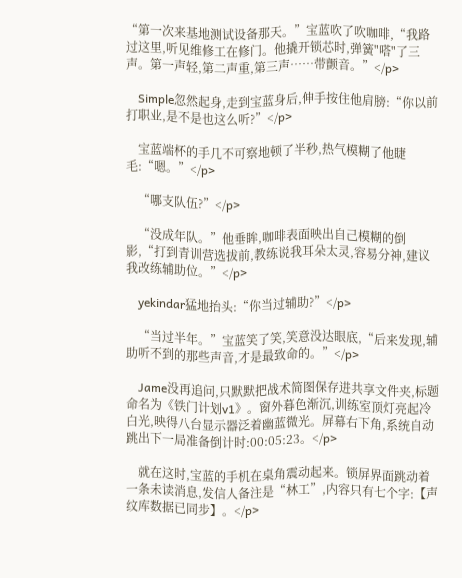“第一次来基地测试设备那天。”宝蓝吹了吹咖啡,“我路过这里,听见维修工在修门。他撬开锁芯时,弹簧"嗒"了三声。第一声轻,第二声重,第三声……带颤音。”</p>

    Simple忽然起身,走到宝蓝身后,伸手按住他肩膀:“你以前打职业,是不是也这么听?”</p>

    宝蓝端杯的手几不可察地顿了半秒,热气模糊了他睫毛:“嗯。”</p>

    “哪支队伍?”</p>

    “没成年队。”他垂眸,咖啡表面映出自己模糊的倒影,“打到青训营选拔前,教练说我耳朵太灵,容易分神,建议我改练辅助位。”</p>

    yekindar猛地抬头:“你当过辅助?”</p>

    “当过半年。”宝蓝笑了笑,笑意没达眼底,“后来发现,辅助听不到的那些声音,才是最致命的。”</p>

    Jame没再追问,只默默把战术简图保存进共享文件夹,标题命名为《铁门计划v1》。窗外暮色渐沉,训练室顶灯亮起冷白光,映得八台显示器泛着幽蓝微光。屏幕右下角,系统自动跳出下一局准备倒计时:00:05:23。</p>

    就在这时,宝蓝的手机在桌角震动起来。锁屏界面跳动着一条未读消息,发信人备注是“林工”,内容只有七个字:【声纹库数据已同步】。</p>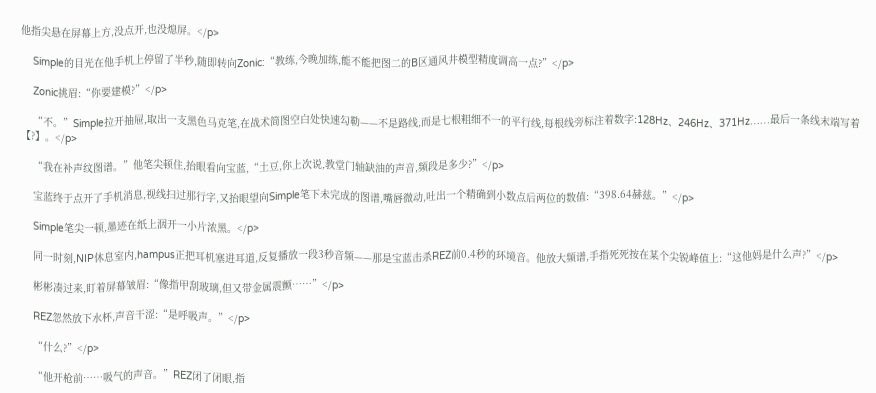他指尖悬在屏幕上方,没点开,也没熄屏。</p>

    Simple的目光在他手机上停留了半秒,随即转向Zonic:“教练,今晚加练,能不能把图二的B区通风井模型精度调高一点?”</p>

    Zonic挑眉:“你要建模?”</p>

    “不。”Simple拉开抽屉,取出一支黑色马克笔,在战术简图空白处快速勾勒——不是路线,而是七根粗细不一的平行线,每根线旁标注着数字:128Hz、246Hz、371Hz……最后一条线末端写着【?】。</p>

    “我在补声纹图谱。”他笔尖顿住,抬眼看向宝蓝,“土豆,你上次说,教堂门轴缺油的声音,频段是多少?”</p>

    宝蓝终于点开了手机消息,视线扫过那行字,又抬眼望向Simple笔下未完成的图谱,嘴唇微动,吐出一个精确到小数点后两位的数值:“398.64赫兹。”</p>

    Simple笔尖一顿,墨迹在纸上洇开一小片浓黑。</p>

    同一时刻,NIP休息室内,hampus正把耳机塞进耳道,反复播放一段3秒音频——那是宝蓝击杀REZ前0.4秒的环境音。他放大频谱,手指死死按在某个尖锐峰值上:“这他妈是什么声?”</p>

    彬彬凑过来,盯着屏幕皱眉:“像指甲刮玻璃,但又带金属震颤……”</p>

    REZ忽然放下水杯,声音干涩:“是呼吸声。”</p>

    “什么?”</p>

    “他开枪前……吸气的声音。”REZ闭了闭眼,指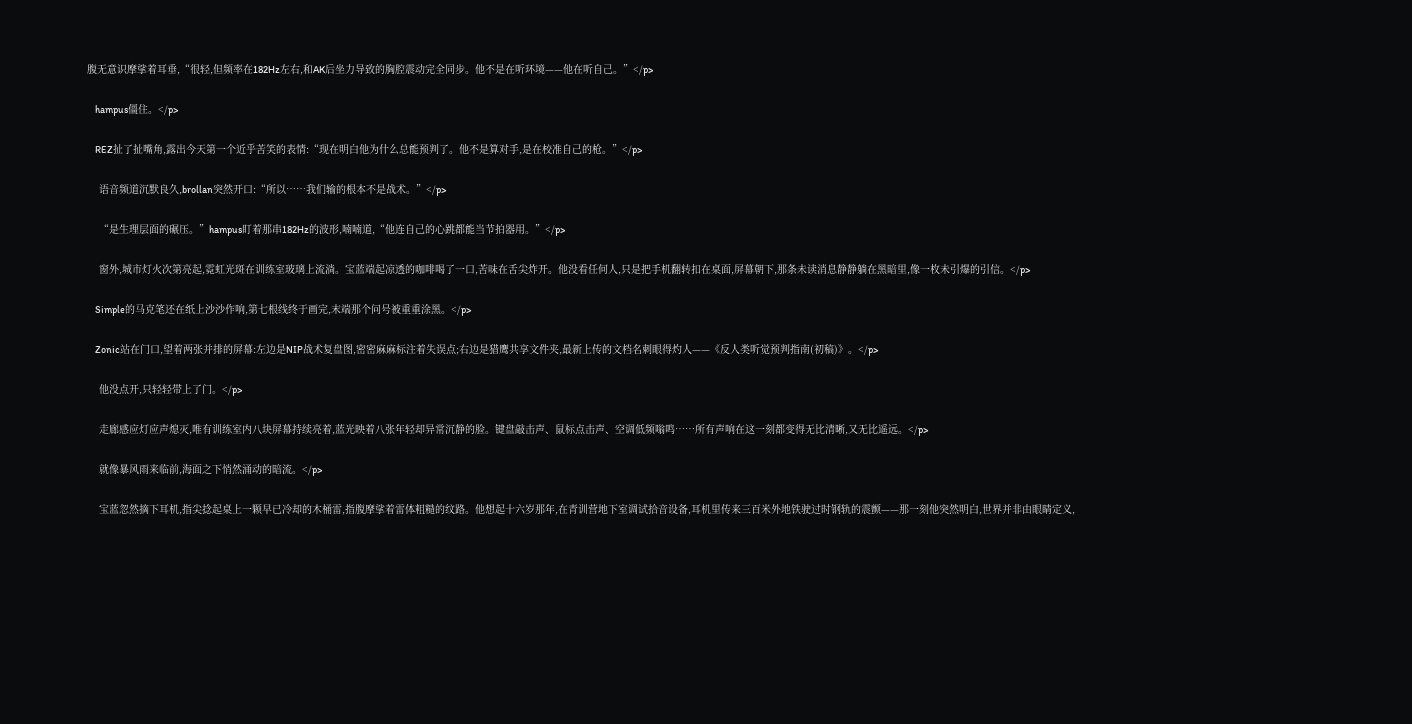腹无意识摩挲着耳垂,“很轻,但频率在182Hz左右,和AK后坐力导致的胸腔震动完全同步。他不是在听环境——他在听自己。”</p>

    hampus僵住。</p>

    REZ扯了扯嘴角,露出今天第一个近乎苦笑的表情:“现在明白他为什么总能预判了。他不是算对手,是在校准自己的枪。”</p>

    语音频道沉默良久,brollan突然开口:“所以……我们输的根本不是战术。”</p>

    “是生理层面的碾压。”hampus盯着那串182Hz的波形,喃喃道,“他连自己的心跳都能当节拍器用。”</p>

    窗外,城市灯火次第亮起,霓虹光斑在训练室玻璃上流淌。宝蓝端起凉透的咖啡喝了一口,苦味在舌尖炸开。他没看任何人,只是把手机翻转扣在桌面,屏幕朝下,那条未读消息静静躺在黑暗里,像一枚未引爆的引信。</p>

    Simple的马克笔还在纸上沙沙作响,第七根线终于画完,末端那个问号被重重涂黑。</p>

    Zonic站在门口,望着两张并排的屏幕:左边是NIP战术复盘图,密密麻麻标注着失误点;右边是猎鹰共享文件夹,最新上传的文档名刺眼得灼人——《反人类听觉预判指南(初稿)》。</p>

    他没点开,只轻轻带上了门。</p>

    走廊感应灯应声熄灭,唯有训练室内八块屏幕持续亮着,蓝光映着八张年轻却异常沉静的脸。键盘敲击声、鼠标点击声、空调低频嗡鸣……所有声响在这一刻都变得无比清晰,又无比遥远。</p>

    就像暴风雨来临前,海面之下悄然涌动的暗流。</p>

    宝蓝忽然摘下耳机,指尖捻起桌上一颗早已冷却的木桶雷,指腹摩挲着雷体粗糙的纹路。他想起十六岁那年,在青训营地下室调试拾音设备,耳机里传来三百米外地铁驶过时钢轨的震颤——那一刻他突然明白,世界并非由眼睛定义,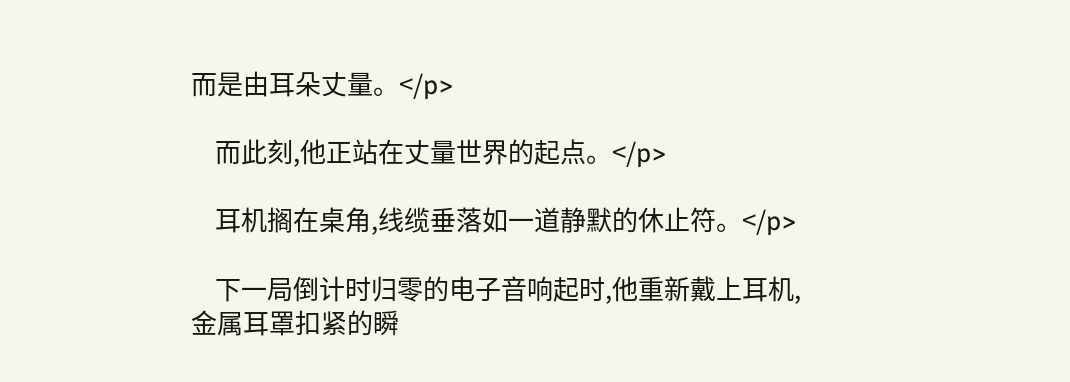而是由耳朵丈量。</p>

    而此刻,他正站在丈量世界的起点。</p>

    耳机搁在桌角,线缆垂落如一道静默的休止符。</p>

    下一局倒计时归零的电子音响起时,他重新戴上耳机,金属耳罩扣紧的瞬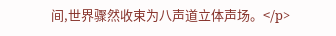间,世界骤然收束为八声道立体声场。</p>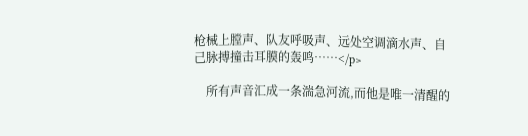枪械上膛声、队友呼吸声、远处空调滴水声、自己脉搏撞击耳膜的轰鸣……</p>

    所有声音汇成一条湍急河流,而他是唯一清醒的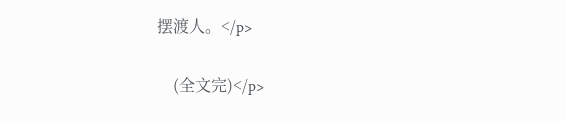摆渡人。</p>

    (全文完)</p>